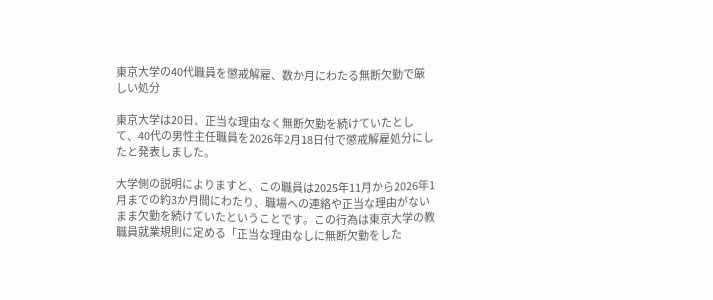東京大学の40代職員を懲戒解雇、数か月にわたる無断欠勤で厳しい処分

東京大学は20日、正当な理由なく無断欠勤を続けていたとして、40代の男性主任職員を2026年2月18日付で懲戒解雇処分にしたと発表しました。

大学側の説明によりますと、この職員は2025年11月から2026年1月までの約3か月間にわたり、職場への連絡や正当な理由がないまま欠勤を続けていたということです。この行為は東京大学の教職員就業規則に定める「正当な理由なしに無断欠勤をした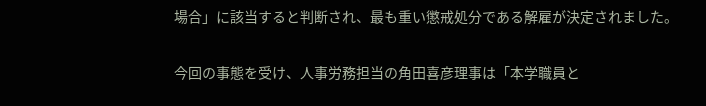場合」に該当すると判断され、最も重い懲戒処分である解雇が決定されました。

今回の事態を受け、人事労務担当の角田喜彦理事は「本学職員と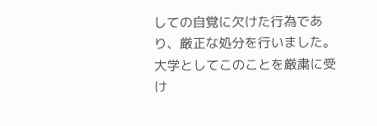しての自覚に欠けた行為であり、厳正な処分を行いました。大学としてこのことを厳粛に受け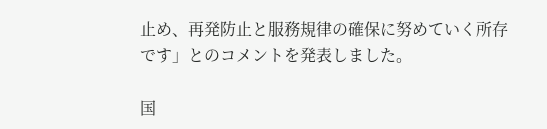止め、再発防止と服務規律の確保に努めていく所存です」とのコメントを発表しました。

国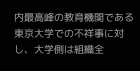内最高峰の教育機関である東京大学での不祥事に対し、大学側は組織全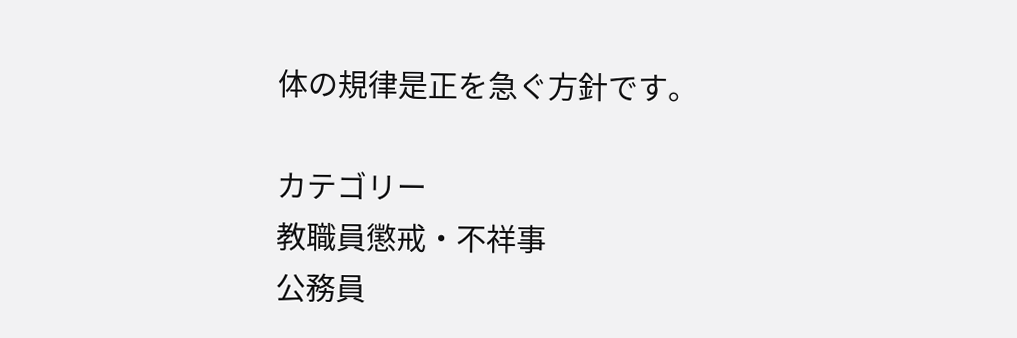体の規律是正を急ぐ方針です。

カテゴリー
教職員懲戒・不祥事
公務員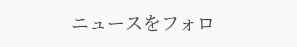ニュースをフォロ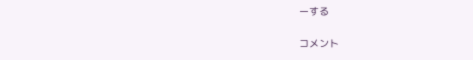ーする

コメント